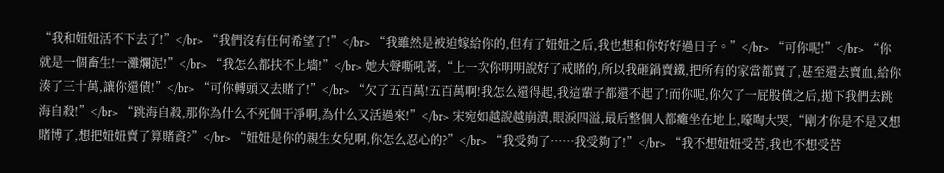“我和妞妞活不下去了!”</br> “我們沒有任何希望了!”</br> “我雖然是被迫嫁給你的,但有了妞妞之后,我也想和你好好過日子。”</br> “可你呢!”</br> “你就是一個畜生!一灘爛泥!”</br> “我怎么都扶不上墻!”</br> 她大聲嘶吼著,“上一次你明明說好了戒賭的,所以我砸鍋賣鐵,把所有的家當都賣了,甚至還去賣血,給你湊了三十萬,讓你還債!”</br> “可你轉頭又去賭了!”</br> “欠了五百萬!五百萬啊!我怎么還得起,我這輩子都還不起了!而你呢,你欠了一屁股債之后,拋下我們去跳海自殺!”</br> “跳海自殺,那你為什么不死個干凈啊,為什么又活過來!”</br> 宋宛如越說越崩潰,眼淚四溢,最后整個人都癱坐在地上,嚎啕大哭,“剛才你是不是又想賭博了,想把妞妞賣了算賭資?”</br> “妞妞是你的親生女兒啊,你怎么忍心的?”</br> “我受夠了……我受夠了!”</br> “我不想妞妞受苦,我也不想受苦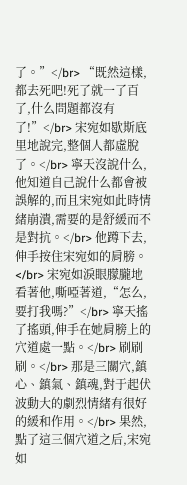了。”</br> “既然這樣,都去死吧!死了就一了百了,什么問題都沒有了!”</br> 宋宛如歇斯底里地說完,整個人都虛脫了。</br> 寧天沒說什么,他知道自己說什么都會被誤解的,而且宋宛如此時情緒崩潰,需要的是舒緩而不是對抗。</br> 他蹲下去,伸手按住宋宛如的肩膀。</br> 宋宛如淚眼朦朧地看著他,嘶啞著道,“怎么,要打我嗎?”</br> 寧天搖了搖頭,伸手在她肩膀上的穴道處一點。</br> 刷刷刷。</br> 那是三關穴,鎮心、鎮氣、鎮魂,對于起伏波動大的劇烈情緒有很好的緩和作用。</br> 果然,點了這三個穴道之后,宋宛如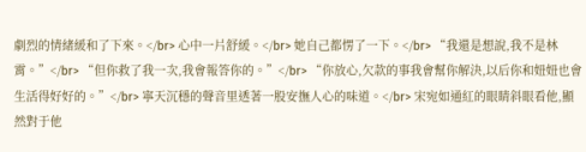劇烈的情緒緩和了下來。</br> 心中一片舒緩。</br> 她自己都愣了一下。</br> “我還是想說,我不是林霄。”</br> “但你救了我一次,我會報答你的。”</br> “你放心,欠款的事我會幫你解決,以后你和妞妞也會生活得好好的。”</br> 寧天沉穩的聲音里透著一股安撫人心的味道。</br> 宋宛如通紅的眼睛斜眼看他,顯然對于他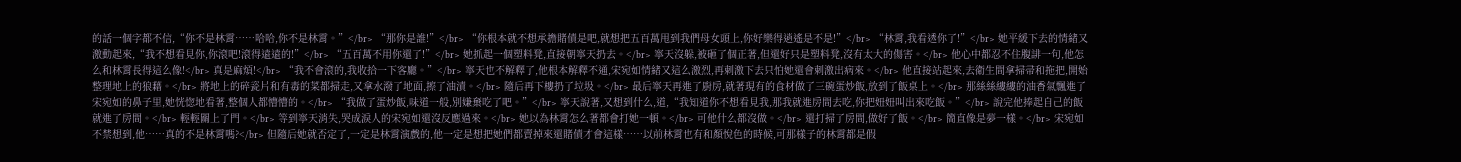的話一個字都不信,“你不是林霄……哈哈,你不是林霄。”</br> “那你是誰!”</br> “你根本就不想承擔賭債是吧,就想把五百萬甩到我們母女頭上,你好樂得逍遙是不是!”</br> “林霄,我看透你了!”</br> 她平緩下去的情緒又激動起來,“我不想看見你,你滾吧!滾得遠遠的!”</br> “五百萬不用你還了!”</br> 她抓起一個塑料凳,直接朝寧天扔去。</br> 寧天沒躲,被砸了個正著,但還好只是塑料凳,沒有太大的傷害。</br> 他心中都忍不住腹誹一句,他怎么和林霄長得這么像!</br> 真是麻煩!</br> “我不會滾的,我收拾一下客廳。”</br> 寧天也不解釋了,他根本解釋不通,宋宛如情緒又這么激烈,再刺激下去只怕她還會刺激出病來。</br> 他直接站起來,去衛生間拿掃帚和拖把,開始整理地上的狼藉。</br> 將地上的碎瓷片和有毒的菜都掃走,又拿水潑了地面,擦了油漬。</br> 隨后再下樓扔了垃圾。</br> 最后寧天再進了廚房,就著現有的食材做了三碗蛋炒飯,放到了飯桌上。</br> 那絲絲縷縷的油香氣飄進了宋宛如的鼻子里,她恍惚地看著,整個人都懵懵的。</br> “我做了蛋炒飯,味道一般,別嫌棄吃了吧。”</br> 寧天說著,又想到什么,道,“我知道你不想看見我,那我就進房間去吃,你把妞妞叫出來吃飯。”</br> 說完他捧起自己的飯就進了房間。</br> 輕輕關上了門。</br> 等到寧天消失,哭成淚人的宋宛如還沒反應過來。</br> 她以為林霄怎么著都會打她一頓。</br> 可他什么都沒做。</br> 還打掃了房間,做好了飯。</br> 簡直像是夢一樣。</br> 宋宛如不禁想到,他……真的不是林霄嗎?</br> 但隨后她就否定了,一定是林霄演戲的,他一定是想把她們都賣掉來還賭債才會這樣……以前林霄也有和顏悅色的時候,可那樣子的林霄都是假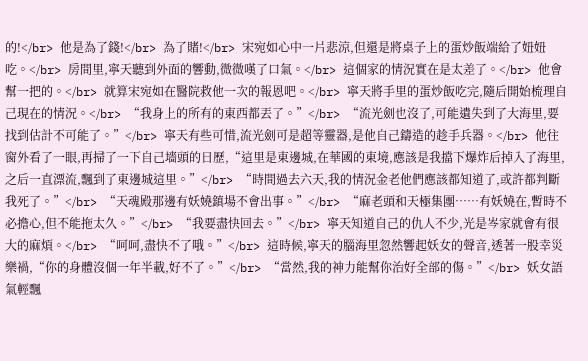的!</br> 他是為了錢!</br> 為了賭!</br> 宋宛如心中一片悲涼,但還是將桌子上的蛋炒飯端給了妞妞吃。</br> 房間里,寧天聽到外面的響動,微微嘆了口氣。</br> 這個家的情況實在是太差了。</br> 他會幫一把的。</br> 就算宋宛如在醫院救他一次的報恩吧。</br> 寧天將手里的蛋炒飯吃完,隨后開始梳理自己現在的情況。</br> “我身上的所有的東西都丟了。”</br> “流光劍也沒了,可能遺失到了大海里,要找到估計不可能了。”</br> 寧天有些可惜,流光劍可是超等靈器,是他自己鑄造的趁手兵器。</br> 他往窗外看了一眼,再掃了一下自己墻頭的日歷,“這里是東邊城,在華國的東境,應該是我擋下爆炸后掉入了海里,之后一直漂流,飄到了東邊城這里。”</br> “時間過去六天,我的情況金老他們應該都知道了,或許都判斷我死了。”</br> “天魂殿那邊有妖嬈鎮場不會出事。”</br> “麻老頭和天極集團……有妖嬈在,暫時不必擔心,但不能拖太久。”</br> “我要盡快回去。”</br> 寧天知道自己的仇人不少,光是岑家就會有很大的麻煩。</br> “呵呵,盡快不了哦。”</br> 這時候,寧天的腦海里忽然響起妖女的聲音,透著一股幸災樂禍,“你的身體沒個一年半載,好不了。”</br> “當然,我的神力能幫你治好全部的傷。”</br> 妖女語氣輕飄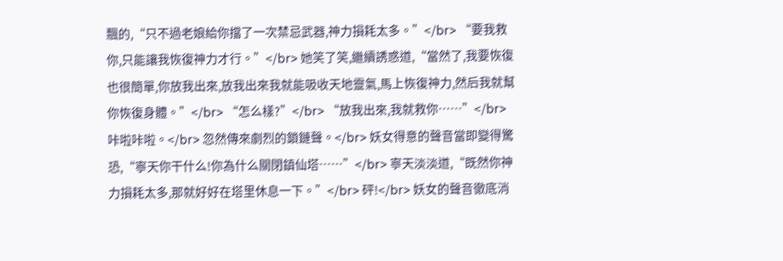飄的,“只不過老娘給你擋了一次禁忌武器,神力損耗太多。”</br> “要我救你,只能讓我恢復神力才行。”</br> 她笑了笑,繼續誘惑道,“當然了,我要恢復也很簡單,你放我出來,放我出來我就能吸收天地靈氣,馬上恢復神力,然后我就幫你恢復身體。”</br> “怎么樣?”</br> “放我出來,我就救你……”</br> 咔啦咔啦。</br> 忽然傳來劇烈的鎖鏈聲。</br> 妖女得意的聲音當即變得驚恐,“寧天你干什么!你為什么關閉鎮仙塔……”</br> 寧天淡淡道,“既然你神力損耗太多,那就好好在塔里休息一下。”</br> 砰!</br> 妖女的聲音徹底消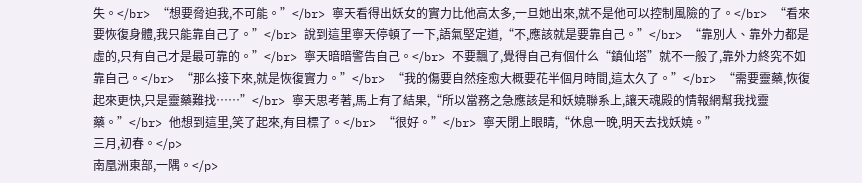失。</br> “想要脅迫我,不可能。”</br> 寧天看得出妖女的實力比他高太多,一旦她出來,就不是他可以控制風險的了。</br> “看來要恢復身體,我只能靠自己了。”</br> 說到這里寧天停頓了一下,語氣堅定道,“不,應該就是要靠自己。”</br> “靠別人、靠外力都是虛的,只有自己才是最可靠的。”</br> 寧天暗暗警告自己。</br> 不要飄了,覺得自己有個什么“鎮仙塔”就不一般了,靠外力終究不如靠自己。</br> “那么接下來,就是恢復實力。”</br> “我的傷要自然痊愈大概要花半個月時間,這太久了。”</br> “需要靈藥,恢復起來更快,只是靈藥難找……”</br> 寧天思考著,馬上有了結果,“所以當務之急應該是和妖嬈聯系上,讓天魂殿的情報網幫我找靈藥。”</br> 他想到這里,笑了起來,有目標了。</br> “很好。”</br> 寧天閉上眼睛,“休息一晚,明天去找妖嬈。”
三月,初春。</p>
南凰洲東部,一隅。</p>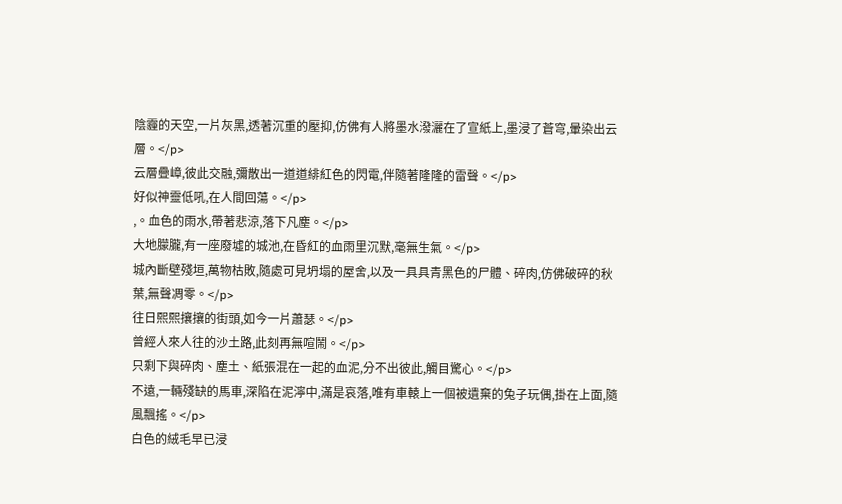陰霾的天空,一片灰黑,透著沉重的壓抑,仿佛有人將墨水潑灑在了宣紙上,墨浸了蒼穹,暈染出云層。</p>
云層疊嶂,彼此交融,彌散出一道道緋紅色的閃電,伴隨著隆隆的雷聲。</p>
好似神靈低吼,在人間回蕩。</p>
,。血色的雨水,帶著悲涼,落下凡塵。</p>
大地朦朧,有一座廢墟的城池,在昏紅的血雨里沉默,毫無生氣。</p>
城內斷壁殘垣,萬物枯敗,隨處可見坍塌的屋舍,以及一具具青黑色的尸體、碎肉,仿佛破碎的秋葉,無聲凋零。</p>
往日熙熙攘攘的街頭,如今一片蕭瑟。</p>
曾經人來人往的沙土路,此刻再無喧鬧。</p>
只剩下與碎肉、塵土、紙張混在一起的血泥,分不出彼此,觸目驚心。</p>
不遠,一輛殘缺的馬車,深陷在泥濘中,滿是哀落,唯有車轅上一個被遺棄的兔子玩偶,掛在上面,隨風飄搖。</p>
白色的絨毛早已浸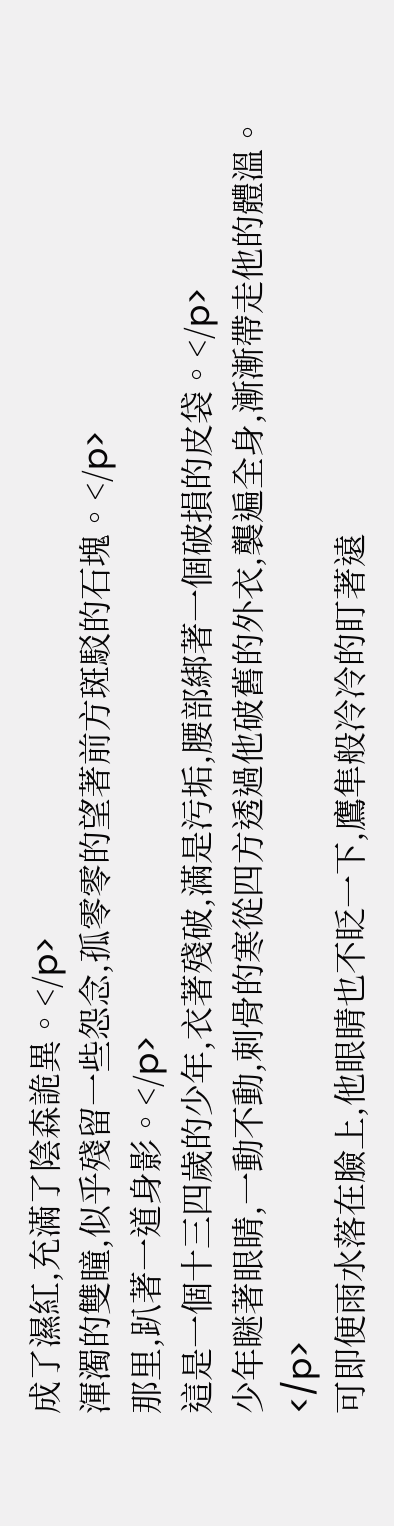成了濕紅,充滿了陰森詭異。</p>
渾濁的雙瞳,似乎殘留一些怨念,孤零零的望著前方斑駁的石塊。</p>
那里,趴著一道身影。</p>
這是一個十三四歲的少年,衣著殘破,滿是污垢,腰部綁著一個破損的皮袋。</p>
少年瞇著眼睛,一動不動,刺骨的寒從四方透過他破舊的外衣,襲遍全身,漸漸帶走他的體溫。</p>
可即便雨水落在臉上,他眼睛也不眨一下,鷹隼般冷冷的盯著遠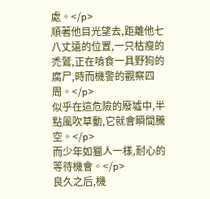處。</p>
順著他目光望去,距離他七八丈遠的位置,一只枯瘦的禿鷲,正在啃食一具野狗的腐尸,時而機警的觀察四周。</p>
似乎在這危險的廢墟中,半點風吹草動,它就會瞬間騰空。</p>
而少年如獵人一樣,耐心的等待機會。</p>
良久之后,機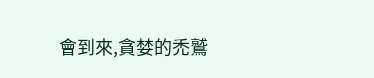會到來,貪婪的禿鷲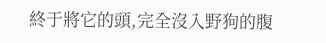終于將它的頭,完全沒入野狗的腹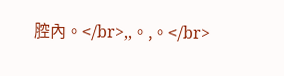腔內。</br>,,。,。</br>